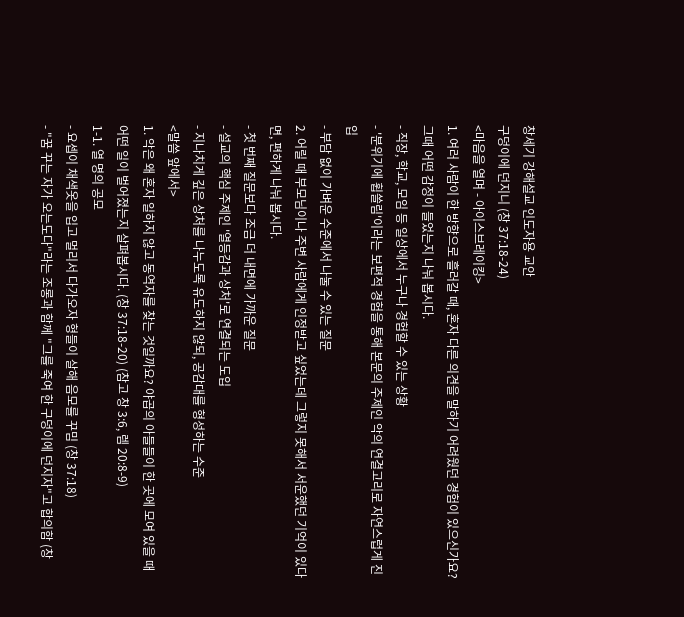창세기 강해설교 인도자용 교안
구덩이에 던지니 (창 37:18-24)
<마음을 열며 - 아이스브레이킹>
1. 여러 사람이 한 방향으로 흘러갈 때, 혼자 다른 의견을 말하기 어려웠던 경험이 있으신가요? 그때 어떤 감정이 들었는지 나눠 봅시다.
- 직장, 학교, 모임 등 일상에서 누구나 경험할 수 있는 상황
- '분위기에 휩쓸림'이라는 보편적 경험을 통해 본문의 주제인 악의 연결고리로 자연스럽게 진입
- 부담 없이 가벼운 수준에서 나눌 수 있는 질문
2. 어릴 때 부모님이나 주변 사람에게 인정받고 싶었는데 그렇지 못해서 서운했던 기억이 있다면, 편하게 나눠 봅시다.
- 첫 번째 질문보다 조금 더 내면에 가까운 질문
- 설교의 핵심 주제인 '열등감과 상처'로 연결되는 도입
- 지나치게 깊은 상처를 나누도록 유도하지 않되, 공감대를 형성하는 수준
<말씀 앞에서>
1. 악은 왜 혼자 일하지 않고 동역자를 찾는 것일까요? 야곱의 아들들이 한 곳에 모여 있을 때 어떤 일이 벌어졌는지 살펴봅시다. (창 37:18-20) (참고 창 3:6, 렘 20:8-9)
1-1. 열 명의 공모
- 요셉이 채색옷을 입고 멀리서 다가오자 형들이 살해 음모를 꾸밈 (창 37:18)
- "꿈 꾸는 자가 오는도다"라는 조롱과 함께 "그를 죽여 한 구덩이에 던지자"고 합의함 (창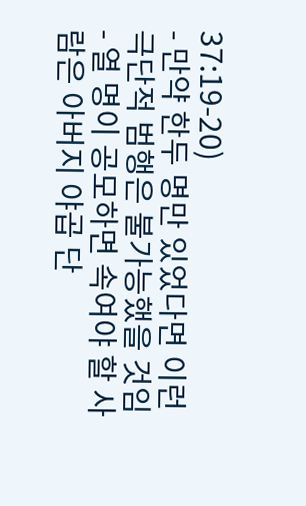37:19-20)
- 만약 한두 명만 있었다면 이런 극단적 범행은 불가능했을 것임
- 열 명이 공모하면 속여야 할 사람은 아버지 야곱 단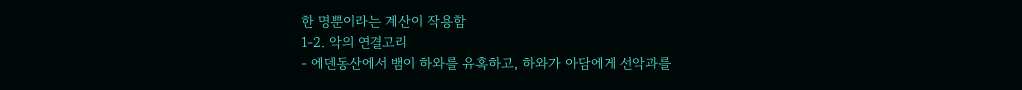한 명뿐이라는 계산이 작용함
1-2. 악의 연결고리
- 에덴동산에서 뱀이 하와를 유혹하고, 하와가 아담에게 선악과를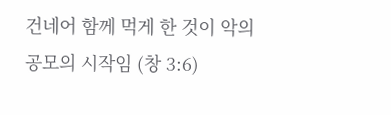건네어 함께 먹게 한 것이 악의 공모의 시작임 (창 3:6)